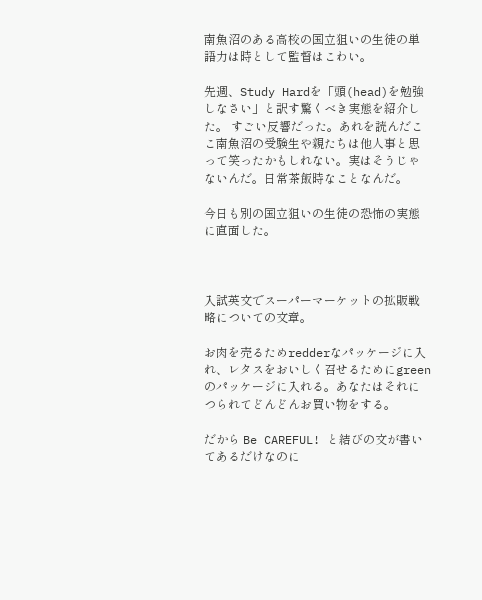南魚沼のある高校の国立狙いの生徒の単語力は時として監督はこわい。

先週、Study Hardを「頭(head)を勉強しなさい」と訳す驚くべき実態を紹介した。 すごい反響だった。あれを読んだここ南魚沼の受験生や親たちは他人事と思って笑ったかもしれない。実はそうじゃないんだ。日常茶飯時なことなんだ。

今日も別の国立狙いの生徒の恐怖の実態に直面した。



入試英文でスーパーマーケットの拡販戦略についての文章。

お肉を売るためredderなパッケージに入れ、レタスをおいしく召せるためにgreenのパッケージに入れる。あなたはそれにつられてどんどんお買い物をする。

だから Be CAREFUL! と結びの文が書いてあるだけなのに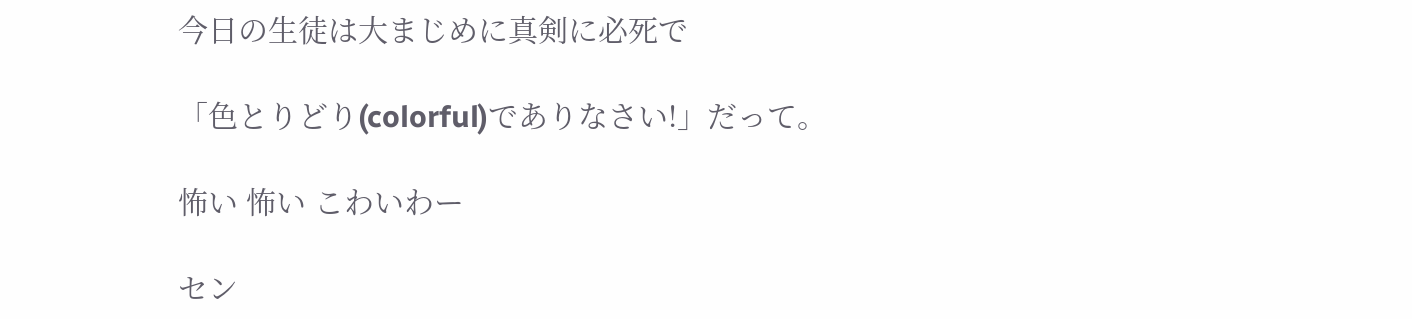今日の生徒は大まじめに真剣に必死で

「色とりどり(colorful)でありなさい!」だって。

怖い 怖い こわいわー

セン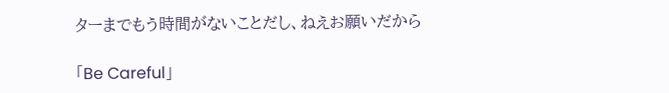ターまでもう時間がないことだし、ねえお願いだから

「Be Careful」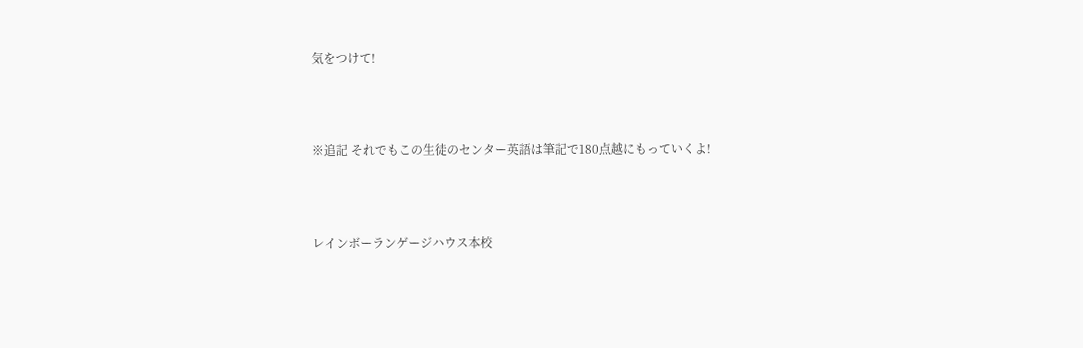気をつけて!



※追記 それでもこの生徒のセンター英語は筆記で180点越にもっていくよ!



レインボーランゲージハウス本校